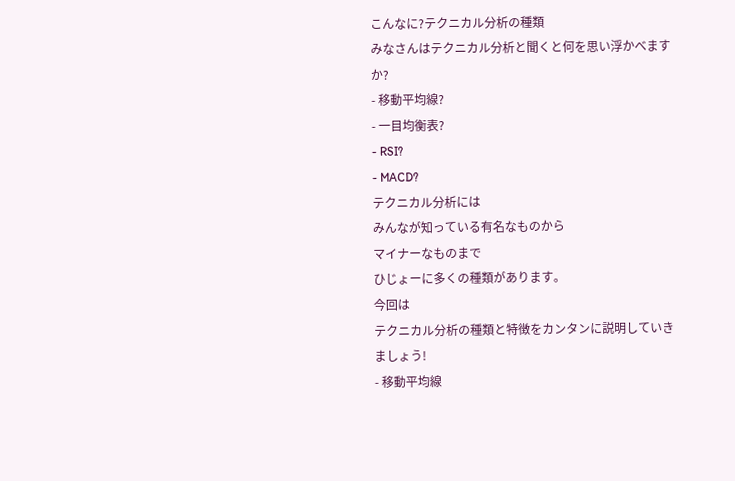こんなに?テクニカル分析の種類
みなさんはテクニカル分析と聞くと何を思い浮かべますか?
- 移動平均線?
- 一目均衡表?
- RSI?
- MACD?
テクニカル分析には
みんなが知っている有名なものから
マイナーなものまで
ひじょーに多くの種類があります。
今回は
テクニカル分析の種類と特徴をカンタンに説明していきましょう!
- 移動平均線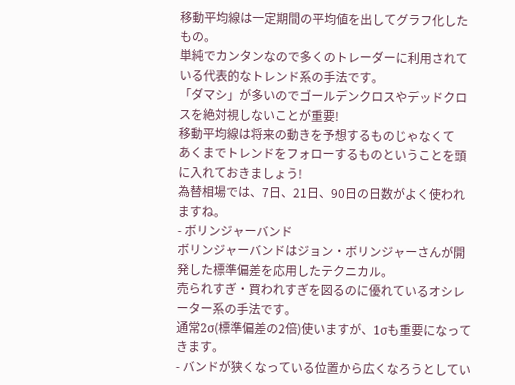移動平均線は一定期間の平均値を出してグラフ化したもの。
単純でカンタンなので多くのトレーダーに利用されている代表的なトレンド系の手法です。
「ダマシ」が多いのでゴールデンクロスやデッドクロスを絶対視しないことが重要!
移動平均線は将来の動きを予想するものじゃなくて
あくまでトレンドをフォローするものということを頭に入れておきましょう!
為替相場では、7日、21日、90日の日数がよく使われますね。
- ボリンジャーバンド
ボリンジャーバンドはジョン・ボリンジャーさんが開発した標準偏差を応用したテクニカル。
売られすぎ・買われすぎを図るのに優れているオシレーター系の手法です。
通常2σ(標準偏差の2倍)使いますが、1σも重要になってきます。
- バンドが狭くなっている位置から広くなろうとしてい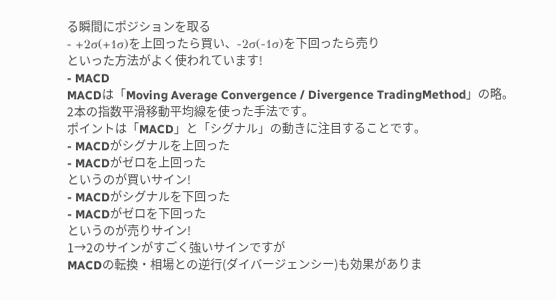る瞬間にポジションを取る
- +2σ(+1σ)を上回ったら買い、-2σ(-1σ)を下回ったら売り
といった方法がよく使われています!
- MACD
MACDは「Moving Average Convergence / Divergence TradingMethod」の略。
2本の指数平滑移動平均線を使った手法です。
ポイントは「MACD」と「シグナル」の動きに注目することです。
- MACDがシグナルを上回った
- MACDがゼロを上回った
というのが買いサイン!
- MACDがシグナルを下回った
- MACDがゼロを下回った
というのが売りサイン!
1→2のサインがすごく強いサインですが
MACDの転換・相場との逆行(ダイバージェンシー)も効果がありま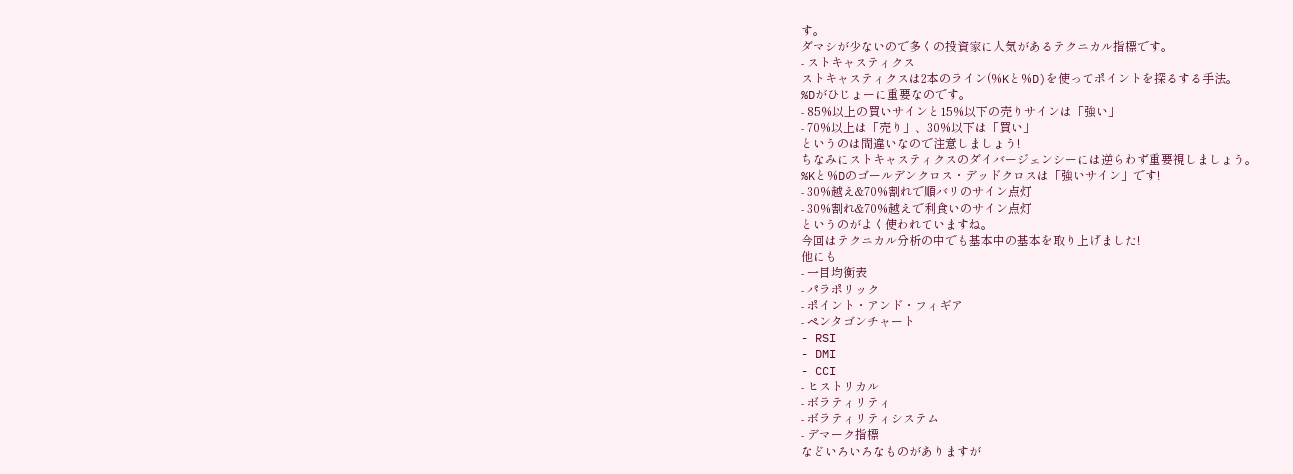す。
ダマシが少ないので多くの投資家に人気があるテクニカル指標です。
- ストキャスティクス
ストキャスティクスは2本のライン(%Kと%D)を使ってポイントを探るする手法。
%Dがひじょーに重要なのです。
- 85%以上の買いサインと15%以下の売りサインは「強い」
- 70%以上は「売り」、30%以下は「買い」
というのは間違いなので注意しましょう!
ちなみにストキャスティクスのダイバージェンシーには逆らわず重要視しましょう。
%Kと%Dのゴールデンクロス・デッドクロスは「強いサイン」です!
- 30%越え&70%割れで順バリのサイン点灯
- 30%割れ&70%越えで利食いのサイン点灯
というのがよく使われていますね。
今回はテクニカル分析の中でも基本中の基本を取り上げました!
他にも
- 一目均衡表
- パラポリック
- ポイント・アンド・フィギア
- ペンタゴンチャート
- RSI
- DMI
- CCI
- ヒストリカル
- ボラティリティ
- ボラティリティシステム
- デマーク指標
などいろいろなものがありますが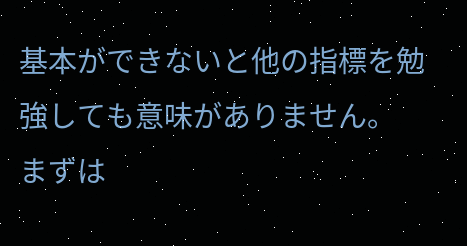基本ができないと他の指標を勉強しても意味がありません。
まずは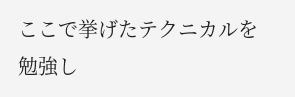ここで挙げたテクニカルを勉強し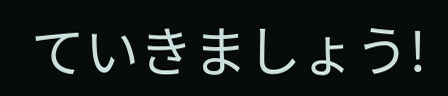ていきましょう!